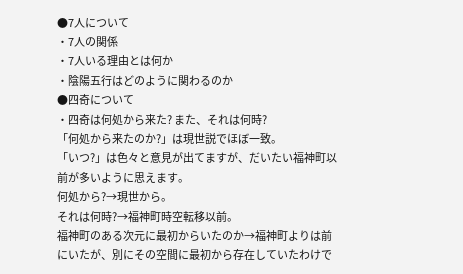●7人について
・7人の関係
・7人いる理由とは何か
・陰陽五行はどのように関わるのか
●四奇について
・四奇は何処から来た? また、それは何時?
「何処から来たのか?」は現世説でほぼ一致。
「いつ?」は色々と意見が出てますが、だいたい福神町以前が多いように思えます。
何処から?→現世から。
それは何時?→福神町時空転移以前。
福神町のある次元に最初からいたのか→福神町よりは前にいたが、別にその空間に最初から存在していたわけで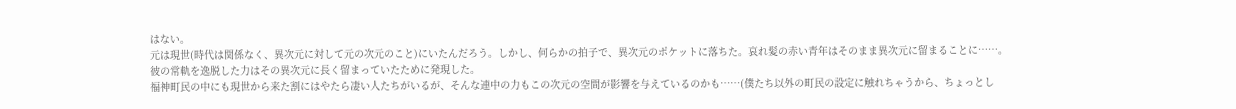はない。
元は現世(時代は関係なく、異次元に対して元の次元のこと)にいたんだろう。しかし、何らかの拍子で、異次元のポケットに落ちた。哀れ髪の赤い青年はそのまま異次元に留まることに……。
彼の常軌を逸脱した力はその異次元に長く留まっていたために発現した。
福神町民の中にも現世から来た割にはやたら凄い人たちがいるが、そんな連中の力もこの次元の空間が影響を与えているのかも……(僕たち以外の町民の設定に触れちゃうから、ちょっとし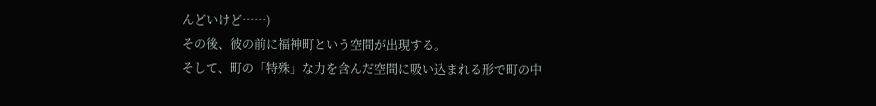んどいけど……)
その後、彼の前に福神町という空間が出現する。
そして、町の「特殊」な力を含んだ空間に吸い込まれる形で町の中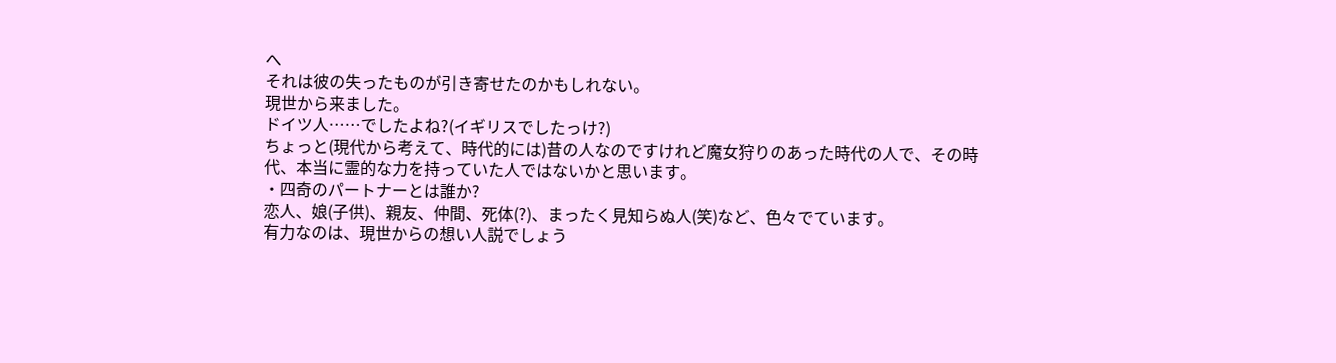へ
それは彼の失ったものが引き寄せたのかもしれない。
現世から来ました。
ドイツ人……でしたよね?(イギリスでしたっけ?)
ちょっと(現代から考えて、時代的には)昔の人なのですけれど魔女狩りのあった時代の人で、その時代、本当に霊的な力を持っていた人ではないかと思います。
・四奇のパートナーとは誰か?
恋人、娘(子供)、親友、仲間、死体(?)、まったく見知らぬ人(笑)など、色々でています。
有力なのは、現世からの想い人説でしょう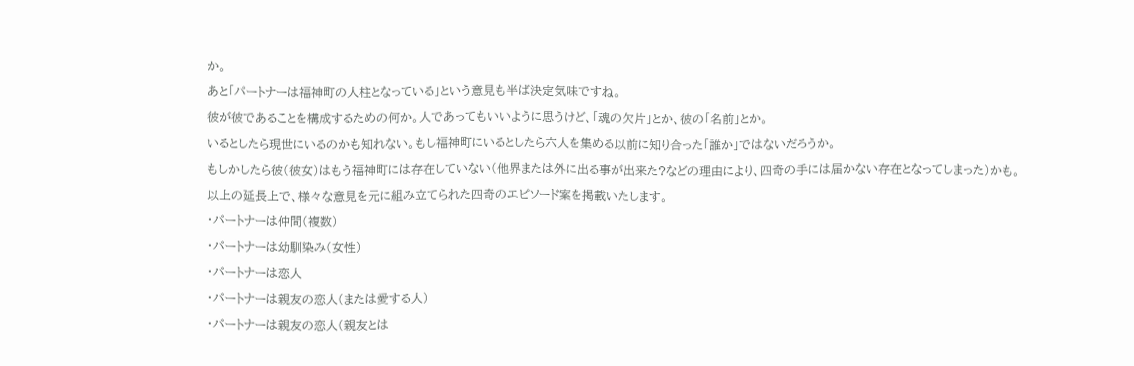か。
あと「パートナーは福神町の人柱となっている」という意見も半ば決定気味ですね。
彼が彼であることを構成するための何か。人であってもいいように思うけど、「魂の欠片」とか、彼の「名前」とか。
いるとしたら現世にいるのかも知れない。もし福神町にいるとしたら六人を集める以前に知り合った「誰か」ではないだろうか。
もしかしたら彼(彼女)はもう福神町には存在していない(他界または外に出る事が出来た?などの理由により、四奇の手には届かない存在となってしまった)かも。
以上の延長上で、様々な意見を元に組み立てられた四奇のエピソード案を掲載いたします。
・パートナーは仲間(複数)
・パートナーは幼馴染み(女性)
・パートナーは恋人
・パートナーは親友の恋人(または愛する人)
・パートナーは親友の恋人(親友とは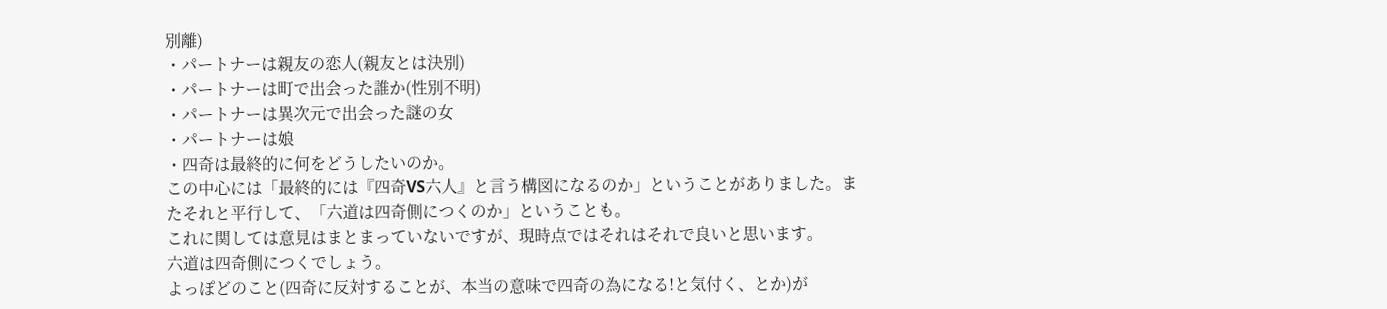別離)
・パートナーは親友の恋人(親友とは決別)
・パートナーは町で出会った誰か(性別不明)
・パートナーは異次元で出会った謎の女
・パートナーは娘
・四奇は最終的に何をどうしたいのか。
この中心には「最終的には『四奇VS六人』と言う構図になるのか」ということがありました。またそれと平行して、「六道は四奇側につくのか」ということも。
これに関しては意見はまとまっていないですが、現時点ではそれはそれで良いと思います。
六道は四奇側につくでしょう。
よっぽどのこと(四奇に反対することが、本当の意味で四奇の為になる!と気付く、とか)が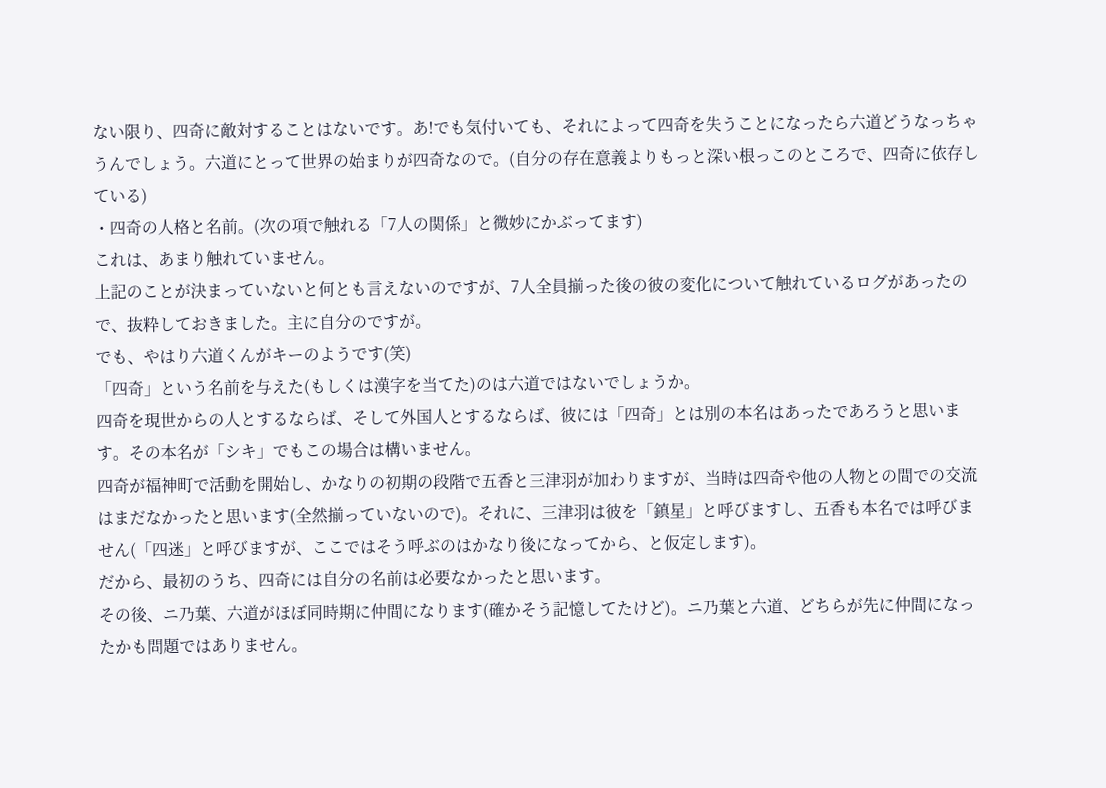ない限り、四奇に敵対することはないです。あ!でも気付いても、それによって四奇を失うことになったら六道どうなっちゃうんでしょう。六道にとって世界の始まりが四奇なので。(自分の存在意義よりもっと深い根っこのところで、四奇に依存している)
・四奇の人格と名前。(次の項で触れる「7人の関係」と微妙にかぶってます)
これは、あまり触れていません。
上記のことが決まっていないと何とも言えないのですが、7人全員揃った後の彼の変化について触れているログがあったので、抜粋しておきました。主に自分のですが。
でも、やはり六道くんがキーのようです(笑)
「四奇」という名前を与えた(もしくは漢字を当てた)のは六道ではないでしょうか。
四奇を現世からの人とするならば、そして外国人とするならば、彼には「四奇」とは別の本名はあったであろうと思います。その本名が「シキ」でもこの場合は構いません。
四奇が福神町で活動を開始し、かなりの初期の段階で五香と三津羽が加わりますが、当時は四奇や他の人物との間での交流はまだなかったと思います(全然揃っていないので)。それに、三津羽は彼を「鎮星」と呼びますし、五香も本名では呼びません(「四迷」と呼びますが、ここではそう呼ぶのはかなり後になってから、と仮定します)。
だから、最初のうち、四奇には自分の名前は必要なかったと思います。
その後、ニ乃葉、六道がほぼ同時期に仲間になります(確かそう記憶してたけど)。ニ乃葉と六道、どちらが先に仲間になったかも問題ではありません。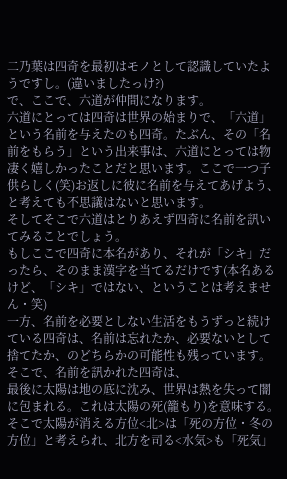二乃葉は四奇を最初はモノとして認識していたようですし。(違いましたっけ?)
で、ここで、六道が仲間になります。
六道にとっては四奇は世界の始まりで、「六道」という名前を与えたのも四奇。たぶん、その「名前をもらう」という出来事は、六道にとっては物凄く嬉しかったことだと思います。ここで一つ子供らしく(笑)お返しに彼に名前を与えてあげよう、と考えても不思議はないと思います。
そしてそこで六道はとりあえず四奇に名前を訊いてみることでしょう。
もしここで四奇に本名があり、それが「シキ」だったら、そのまま漢字を当てるだけです(本名あるけど、「シキ」ではない、ということは考えません・笑)
一方、名前を必要としない生活をもうずっと続けている四奇は、名前は忘れたか、必要ないとして捨てたか、のどちらかの可能性も残っています。
そこで、名前を訊かれた四奇は、
最後に太陽は地の底に沈み、世界は熱を失って闇に包まれる。これは太陽の死(籠もり)を意味する。
そこで太陽が消える方位<北>は「死の方位・冬の方位」と考えられ、北方を司る<水気>も「死気」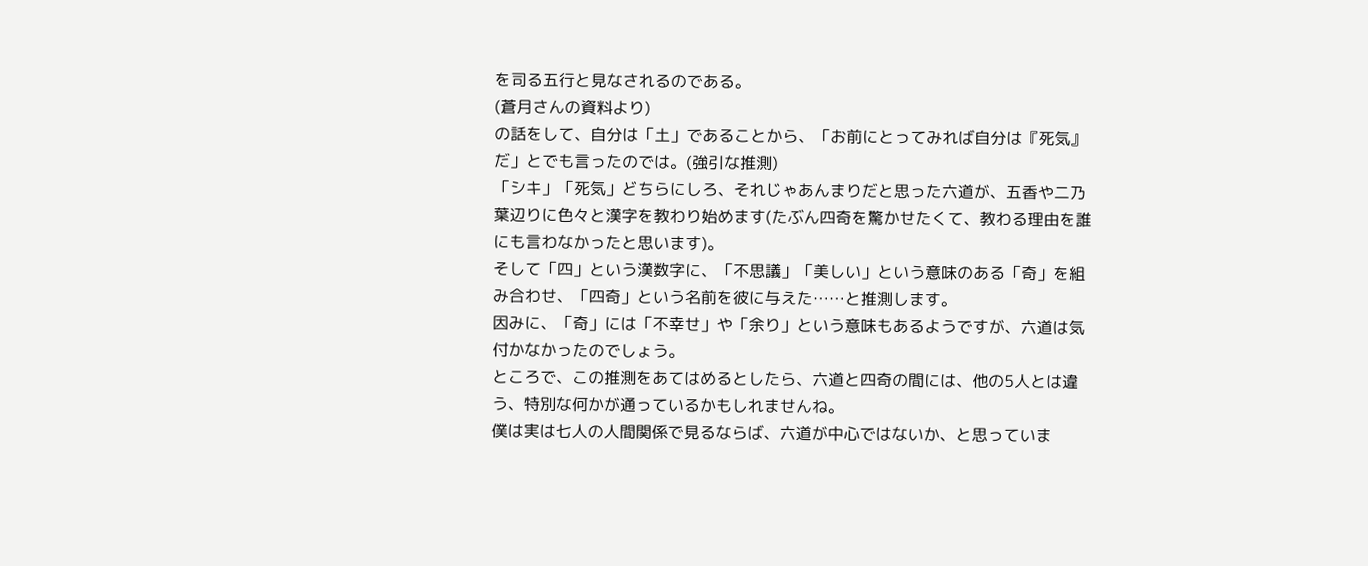を司る五行と見なされるのである。
(蒼月さんの資料より)
の話をして、自分は「土」であることから、「お前にとってみれば自分は『死気』だ」とでも言ったのでは。(強引な推測)
「シキ」「死気」どちらにしろ、それじゃあんまりだと思った六道が、五香や二乃葉辺りに色々と漢字を教わり始めます(たぶん四奇を驚かせたくて、教わる理由を誰にも言わなかったと思います)。
そして「四」という漢数字に、「不思議」「美しい」という意味のある「奇」を組み合わせ、「四奇」という名前を彼に与えた……と推測します。
因みに、「奇」には「不幸せ」や「余り」という意味もあるようですが、六道は気付かなかったのでしょう。
ところで、この推測をあてはめるとしたら、六道と四奇の間には、他の5人とは違う、特別な何かが通っているかもしれませんね。
僕は実は七人の人間関係で見るならば、六道が中心ではないか、と思っていま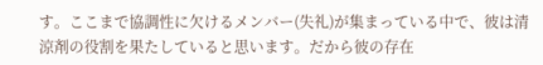す。ここまで協調性に欠けるメンバー(失礼)が集まっている中で、彼は清涼剤の役割を果たしていると思います。だから彼の存在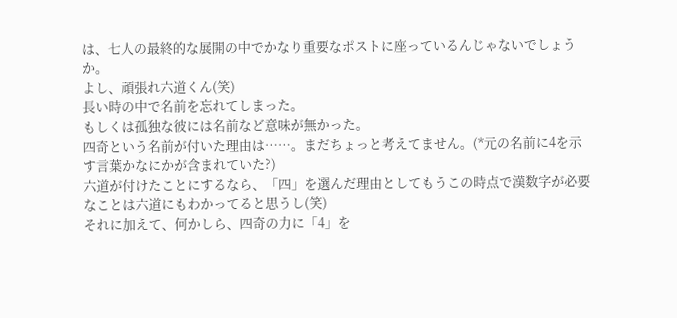は、七人の最終的な展開の中でかなり重要なポストに座っているんじゃないでしょうか。
よし、頑張れ六道くん(笑)
長い時の中で名前を忘れてしまった。
もしくは孤独な彼には名前など意味が無かった。
四奇という名前が付いた理由は……。まだちょっと考えてません。(*元の名前に4を示す言葉かなにかが含まれていた?)
六道が付けたことにするなら、「四」を選んだ理由としてもうこの時点で漢数字が必要なことは六道にもわかってると思うし(笑)
それに加えて、何かしら、四奇の力に「4」を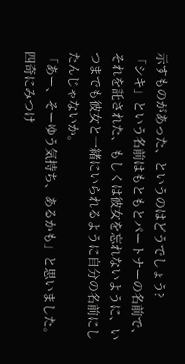示すものがあった、というのはどうでしょう?
「シキ」という名前はもともとパートナーの名前で、それを託された、もしくは彼女を忘れないように、いつまでも彼女と一緒にいられるように自分の名前にしたんじゃないか。
「あー、そーゆう気持ち、あるかも」と思いました。四奇にみつけ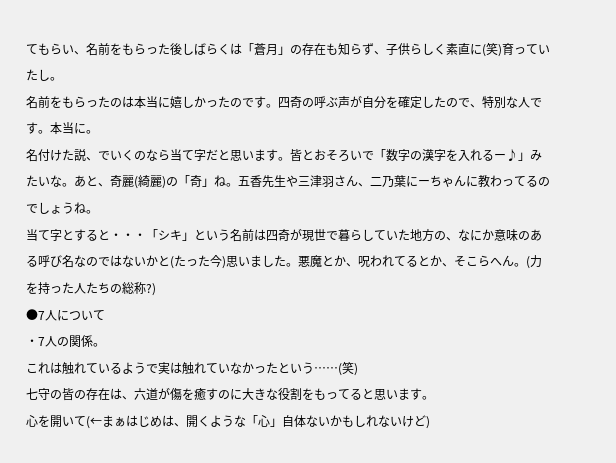てもらい、名前をもらった後しばらくは「蒼月」の存在も知らず、子供らしく素直に(笑)育っていたし。
名前をもらったのは本当に嬉しかったのです。四奇の呼ぶ声が自分を確定したので、特別な人です。本当に。
名付けた説、でいくのなら当て字だと思います。皆とおそろいで「数字の漢字を入れるー♪」みたいな。あと、奇麗(綺麗)の「奇」ね。五香先生や三津羽さん、二乃葉にーちゃんに教わってるのでしょうね。
当て字とすると・・・「シキ」という名前は四奇が現世で暮らしていた地方の、なにか意味のある呼び名なのではないかと(たった今)思いました。悪魔とか、呪われてるとか、そこらへん。(力を持った人たちの総称?)
●7人について
・7人の関係。
これは触れているようで実は触れていなかったという……(笑)
七守の皆の存在は、六道が傷を癒すのに大きな役割をもってると思います。
心を開いて(←まぁはじめは、開くような「心」自体ないかもしれないけど)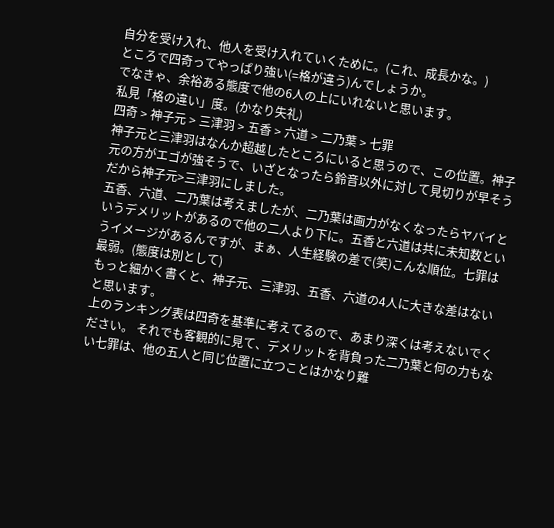自分を受け入れ、他人を受け入れていくために。(これ、成長かな。)
ところで四奇ってやっぱり強い(=格が違う)んでしょうか。
でなきゃ、余裕ある態度で他の6人の上にいれないと思います。
私見「格の違い」度。(かなり失礼)
四奇 > 神子元 > 三津羽 > 五香 > 六道 > 二乃葉 > 七罪
神子元と三津羽はなんか超越したところにいると思うので、この位置。神子元の方がエゴが強そうで、いざとなったら鈴音以外に対して見切りが早そうだから神子元>三津羽にしました。
五香、六道、二乃葉は考えましたが、二乃葉は画力がなくなったらヤバイというデメリットがあるので他の二人より下に。五香と六道は共に未知数というイメージがあるんですが、まぁ、人生経験の差で(笑)こんな順位。七罪は最弱。(態度は別として)
もっと細かく書くと、神子元、三津羽、五香、六道の4人に大きな差はないと思います。
上のランキング表は四奇を基準に考えてるので、あまり深くは考えないでください。 それでも客観的に見て、デメリットを背負った二乃葉と何の力もない七罪は、他の五人と同じ位置に立つことはかなり難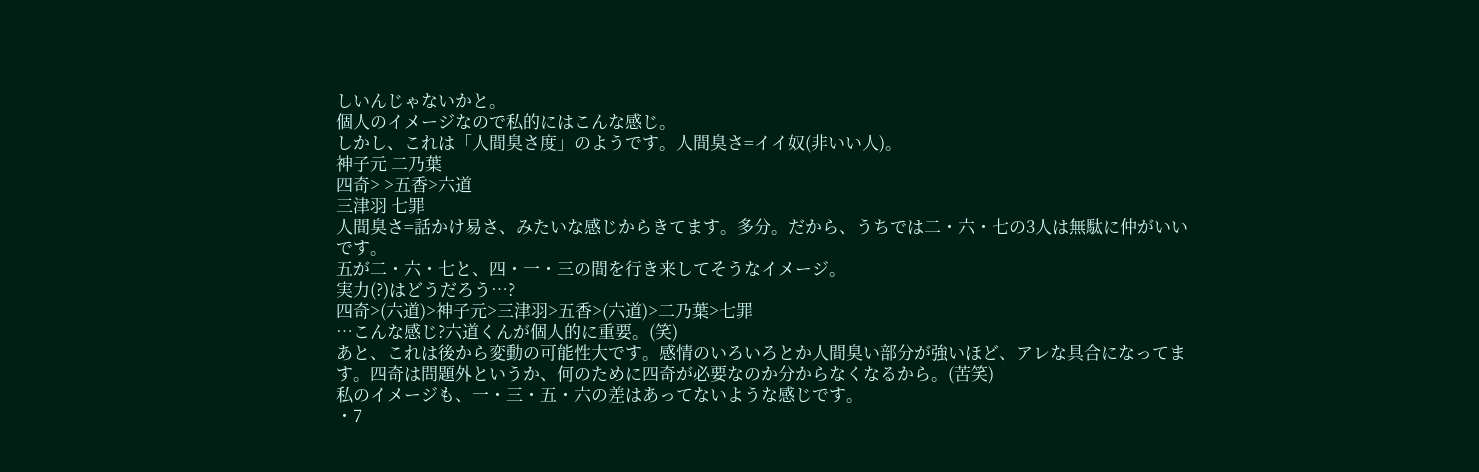しいんじゃないかと。
個人のイメージなので私的にはこんな感じ。
しかし、これは「人間臭さ度」のようです。人間臭さ=イイ奴(非いい人)。
神子元 二乃葉
四奇> >五香>六道
三津羽 七罪
人間臭さ=話かけ易さ、みたいな感じからきてます。多分。だから、うちでは二・六・七の3人は無駄に仲がいいです。
五が二・六・七と、四・一・三の間を行き来してそうなイメージ。
実力(?)はどうだろう…?
四奇>(六道)>神子元>三津羽>五香>(六道)>二乃葉>七罪
…こんな感じ?六道くんが個人的に重要。(笑)
あと、これは後から変動の可能性大です。感情のいろいろとか人間臭い部分が強いほど、アレな具合になってます。四奇は問題外というか、何のために四奇が必要なのか分からなくなるから。(苦笑)
私のイメージも、一・三・五・六の差はあってないような感じです。
・7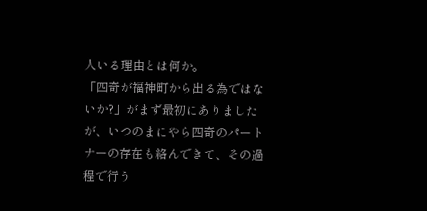人いる理由とは何か。
「四奇が福神町から出る為ではないか?」がまず最初にありましたが、いつのまにやら四奇のパートナーの存在も絡んできて、その過程で行う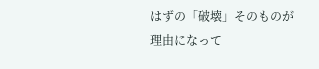はずの「破壊」そのものが理由になって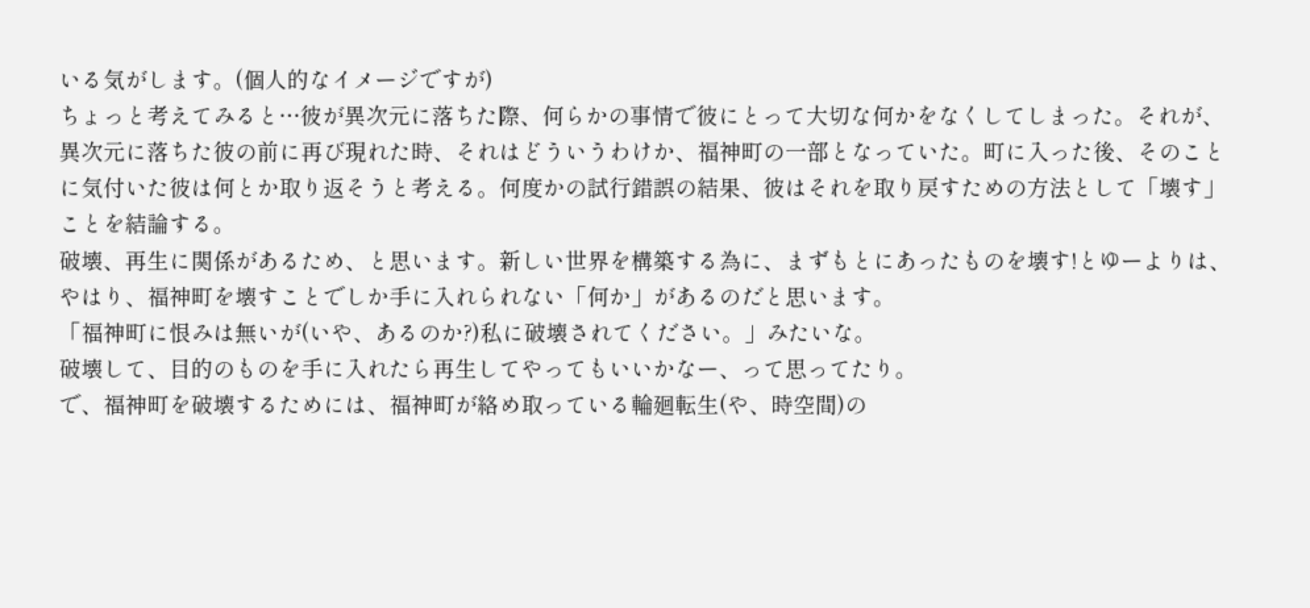いる気がします。(個人的なイメージですが)
ちょっと考えてみると…彼が異次元に落ちた際、何らかの事情で彼にとって大切な何かをなくしてしまった。それが、異次元に落ちた彼の前に再び現れた時、それはどういうわけか、福神町の一部となっていた。町に入った後、そのことに気付いた彼は何とか取り返そうと考える。何度かの試行錯誤の結果、彼はそれを取り戻すための方法として「壊す」ことを結論する。
破壊、再生に関係があるため、と思います。新しい世界を構築する為に、まずもとにあったものを壊す!とゆーよりは、やはり、福神町を壊すことでしか手に入れられない「何か」があるのだと思います。
「福神町に恨みは無いが(いや、あるのか?)私に破壊されてください。」みたいな。
破壊して、目的のものを手に入れたら再生してやってもいいかなー、って思ってたり。
で、福神町を破壊するためには、福神町が絡め取っている輪廻転生(や、時空間)の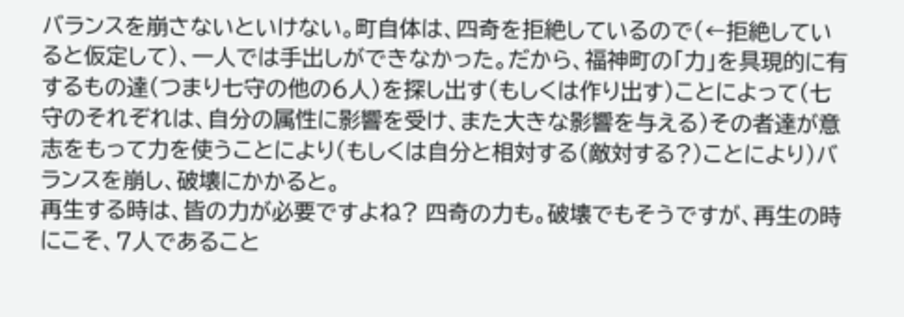バランスを崩さないといけない。町自体は、四奇を拒絶しているので(←拒絶していると仮定して)、一人では手出しができなかった。だから、福神町の「力」を具現的に有するもの達(つまり七守の他の6人)を探し出す(もしくは作り出す)ことによって(七守のそれぞれは、自分の属性に影響を受け、また大きな影響を与える)その者達が意志をもって力を使うことにより(もしくは自分と相対する(敵対する?)ことにより)バランスを崩し、破壊にかかると。
再生する時は、皆の力が必要ですよね? 四奇の力も。破壊でもそうですが、再生の時にこそ、7人であること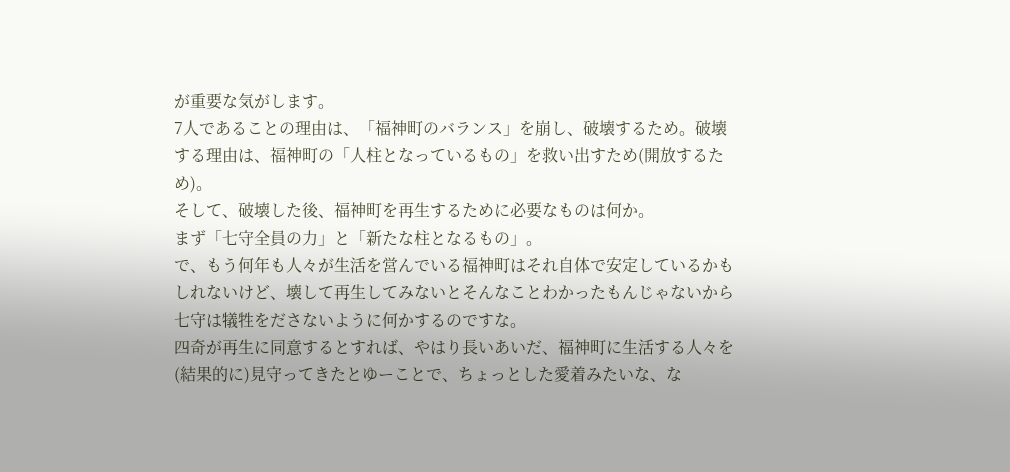が重要な気がします。
7人であることの理由は、「福神町のバランス」を崩し、破壊するため。破壊する理由は、福神町の「人柱となっているもの」を救い出すため(開放するため)。
そして、破壊した後、福神町を再生するために必要なものは何か。
まず「七守全員の力」と「新たな柱となるもの」。
で、もう何年も人々が生活を営んでいる福神町はそれ自体で安定しているかもしれないけど、壊して再生してみないとそんなことわかったもんじゃないから七守は犠牲をださないように何かするのですな。
四奇が再生に同意するとすれば、やはり長いあいだ、福神町に生活する人々を(結果的に)見守ってきたとゆーことで、ちょっとした愛着みたいな、な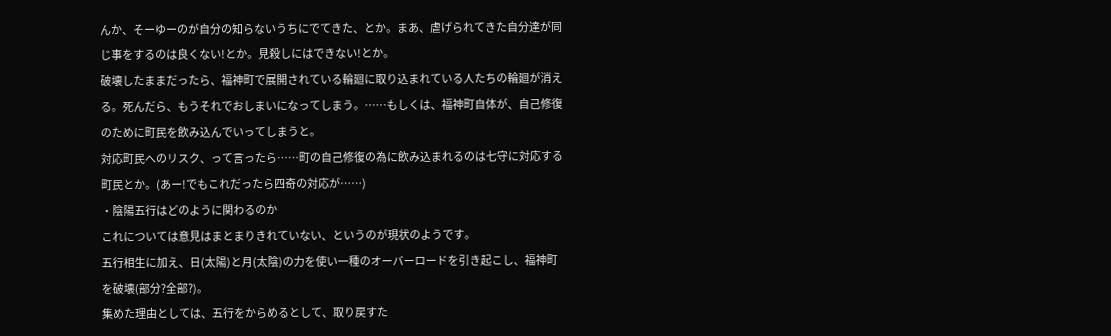んか、そーゆーのが自分の知らないうちにでてきた、とか。まあ、虐げられてきた自分達が同じ事をするのは良くない!とか。見殺しにはできない!とか。
破壊したままだったら、福神町で展開されている輪廻に取り込まれている人たちの輪廻が消える。死んだら、もうそれでおしまいになってしまう。……もしくは、福神町自体が、自己修復のために町民を飲み込んでいってしまうと。
対応町民へのリスク、って言ったら……町の自己修復の為に飲み込まれるのは七守に対応する町民とか。(あー!でもこれだったら四奇の対応が……)
・陰陽五行はどのように関わるのか
これについては意見はまとまりきれていない、というのが現状のようです。
五行相生に加え、日(太陽)と月(太陰)の力を使い一種のオーバーロードを引き起こし、福神町を破壊(部分?全部?)。
集めた理由としては、五行をからめるとして、取り戻すた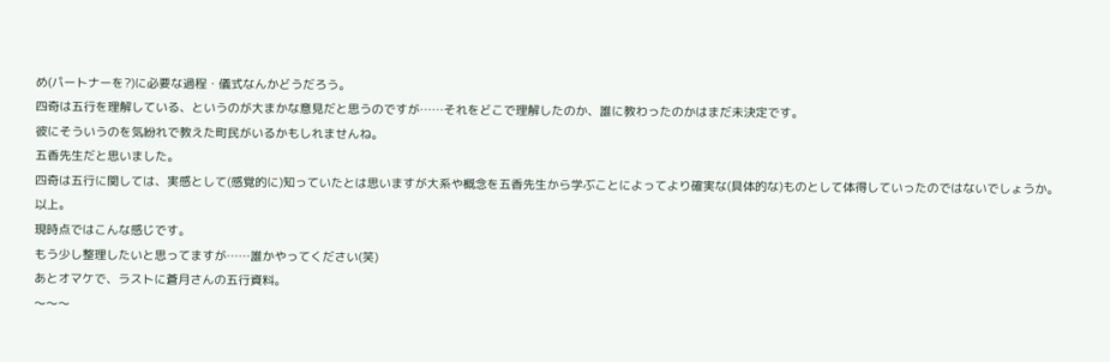め(パートナーを?)に必要な過程・儀式なんかどうだろう。
四奇は五行を理解している、というのが大まかな意見だと思うのですが……それをどこで理解したのか、誰に教わったのかはまだ未決定です。
彼にそういうのを気紛れで教えた町民がいるかもしれませんね。
五香先生だと思いました。
四奇は五行に関しては、実感として(感覚的に)知っていたとは思いますが大系や概念を五香先生から学ぶことによってより確実な(具体的な)ものとして体得していったのではないでしょうか。
以上。
現時点ではこんな感じです。
もう少し整理したいと思ってますが……誰かやってください(笑)
あとオマケで、ラストに蒼月さんの五行資料。
〜〜〜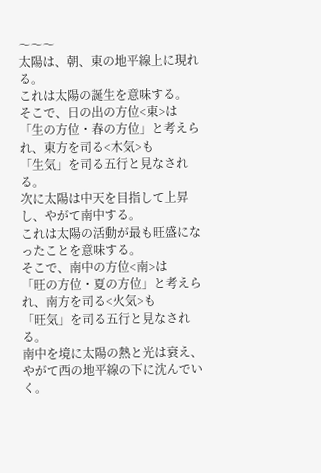〜〜〜
太陽は、朝、東の地平線上に現れる。
これは太陽の誕生を意味する。
そこで、日の出の方位<東>は
「生の方位・春の方位」と考えられ、東方を司る<木気>も
「生気」を司る五行と見なされる。
次に太陽は中天を目指して上昇し、やがて南中する。
これは太陽の活動が最も旺盛になったことを意味する。
そこで、南中の方位<南>は
「旺の方位・夏の方位」と考えられ、南方を司る<火気>も
「旺気」を司る五行と見なされる。
南中を境に太陽の熱と光は衰え、やがて西の地平線の下に沈んでいく。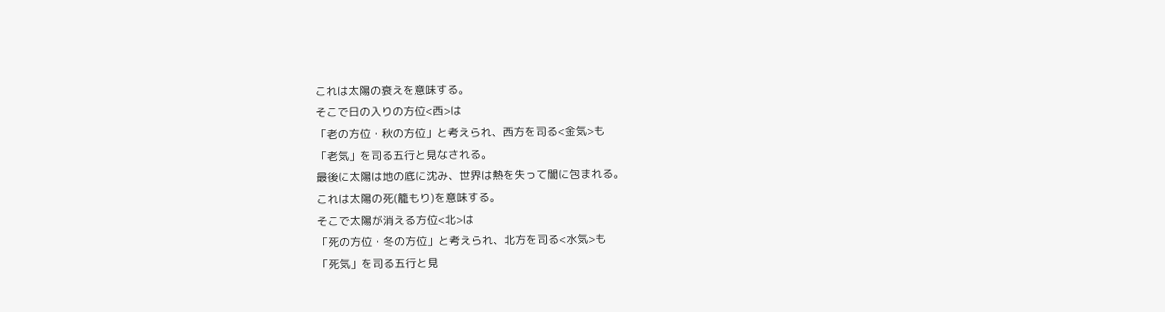これは太陽の衰えを意味する。
そこで日の入りの方位<西>は
「老の方位・秋の方位」と考えられ、西方を司る<金気>も
「老気」を司る五行と見なされる。
最後に太陽は地の底に沈み、世界は熱を失って闇に包まれる。
これは太陽の死(籠もり)を意味する。
そこで太陽が消える方位<北>は
「死の方位・冬の方位」と考えられ、北方を司る<水気>も
「死気」を司る五行と見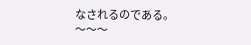なされるのである。
〜〜〜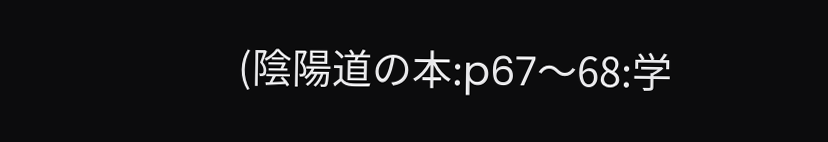(陰陽道の本:p67〜68:学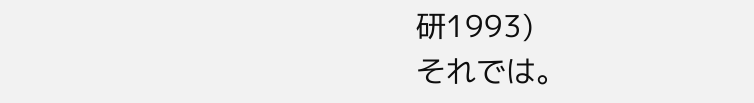研1993)
それでは。